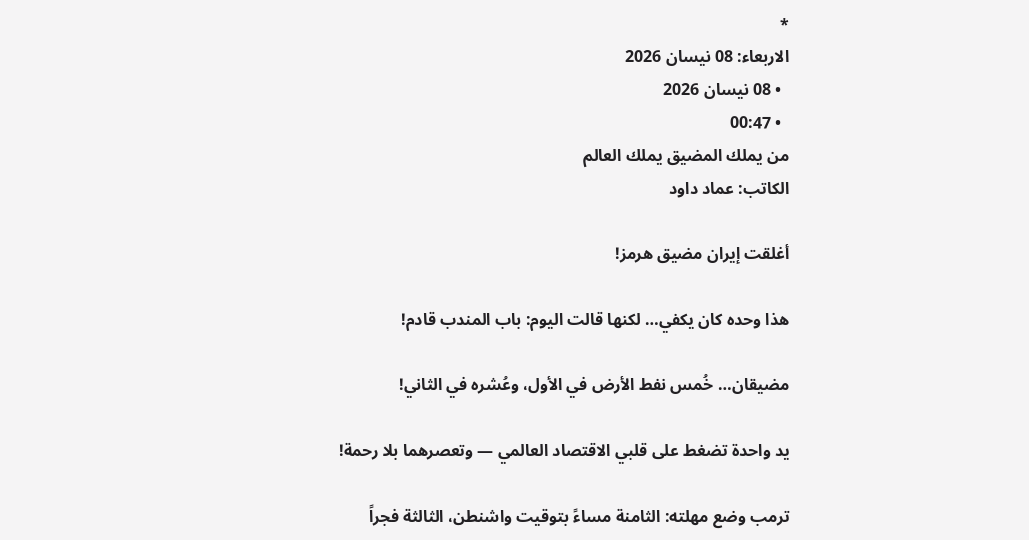*
الاربعاء: 08 نيسان 2026
  • 08 نيسان 2026
  • 00:47
من يملك المضيق يملك العالم
الكاتب: عماد داود

أغلقت إيران مضيق هرمز!

هذا وحده كان يكفي… لكنها قالت اليوم: باب المندب قادم!

مضيقان… خُمس نفط الأرض في الأول، وعُشره في الثاني!

يد واحدة تضغط على قلبي الاقتصاد العالمي — وتعصرهما بلا رحمة!

ترمب وضع مهلته: الثامنة مساءً بتوقيت واشنطن، الثالثة فجراً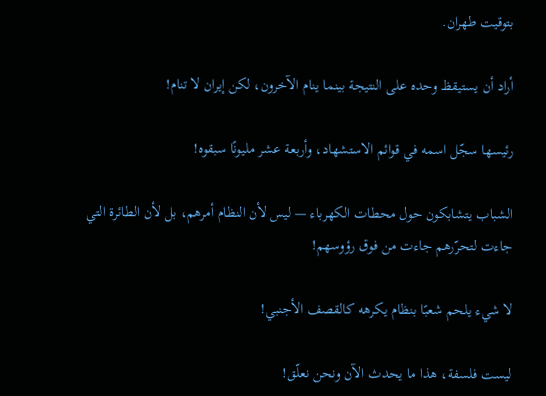بتوقيت طهران.

أراد أن يستيقظ وحده على النتيجة بينما ينام الآخرون، لكن إيران لا تنام!

رئيسها سجّل اسمه في قوائم الاستشهاد، وأربعة عشر مليونًا سبقوه!

الشباب يتشابكون حول محطات الكهرباء — ليس لأن النظام أمرهم، بل لأن الطائرة التي جاءت لتحرّرهم جاءت من فوق رؤوسهم!

لا شيء يلحم شعبًا بنظام يكرهه كالقصف الأجنبي!

ليست فلسفة، هذا ما يحدث الآن ونحن نعلّق!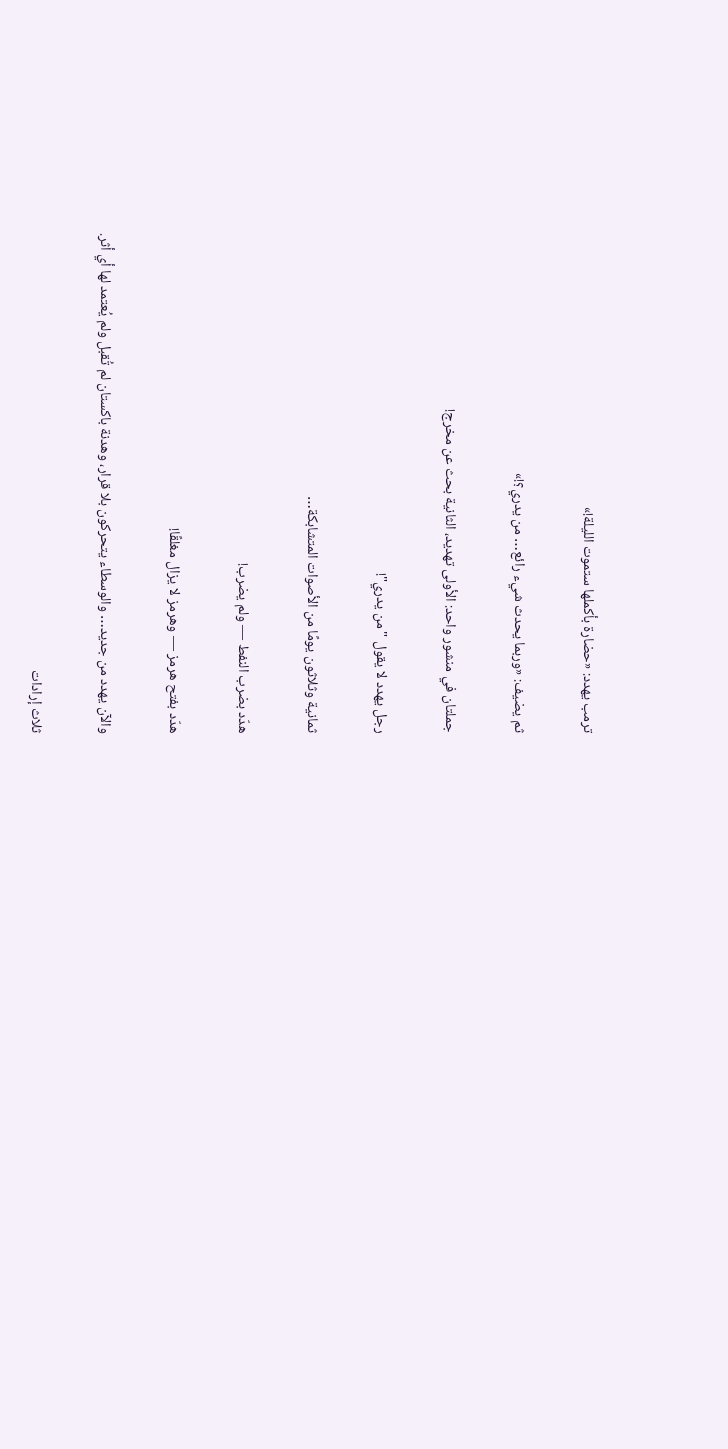ترمب يهدد: «حضارة بأكملها ستموت الليلة!»

ثم يضيف: «وربما يحدث شيء رائع… من يدري؟!»

جملتان في منشور واحد: الأولى تهديد، الثانية بحث عن مخرج!

رجل يهدد لا يقول "من يدري"!

ثمانية وثلاثون يومًا من الأصوات المتشابكة…

هدّد بضرب النفط — ولم يضرب!

هدّد بفتح هرمز — وهرمز لا يزال مغلقًا!

والآن يهدد من جديد… والوسطاء يتحركون بلا قرار، وهدنة باكستان لم تُقبل ولم يُعتمد لها أي أثر.

ثلاث إرادات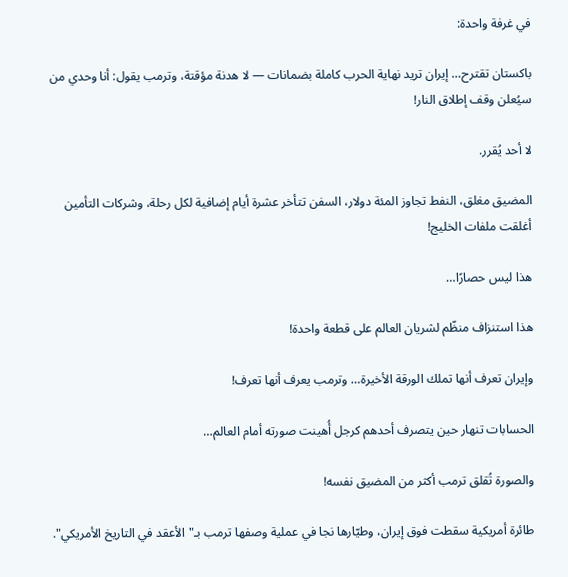في غرفة واحدة:

باكستان تقترح… إيران تريد نهاية الحرب كاملة بضمانات — لا هدنة مؤقتة، وترمب يقول: أنا وحدي من سيُعلن وقف إطلاق النار!

لا أحد يُقرر.

المضيق مغلق، النفط تجاوز المئة دولار، السفن تتأخر عشرة أيام إضافية لكل رحلة، وشركات التأمين أغلقت ملفات الخليج!

هذا ليس حصارًا…

هذا استنزاف منظّم لشريان العالم على قطعة واحدة!

وإيران تعرف أنها تملك الورقة الأخيرة… وترمب يعرف أنها تعرف!

الحسابات تنهار حين يتصرف أحدهم كرجل أُهينت صورته أمام العالم…

والصورة تُقلق ترمب أكثر من المضيق نفسه!

طائرة أمريكية سقطت فوق إيران، وطيّارها نجا في عملية وصفها ترمب بـ"الأعقد في التاريخ الأمريكي".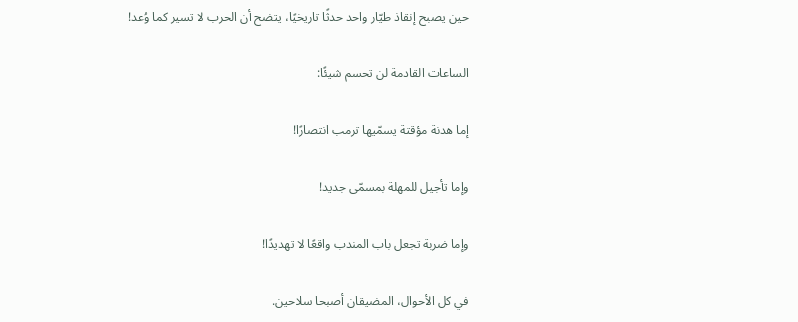حين يصبح إنقاذ طيّار واحد حدثًا تاريخيًا، يتضح أن الحرب لا تسير كما وُعد!

الساعات القادمة لن تحسم شيئًا:

إما هدنة مؤقتة يسمّيها ترمب انتصارًا!

وإما تأجيل للمهلة بمسمّى جديد!

وإما ضربة تجعل باب المندب واقعًا لا تهديدًا!

في كل الأحوال، المضيقان أصبحا سلاحين.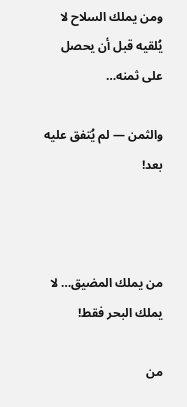ومن يملك السلاح لا يُلقيه قبل أن يحصل على ثمنه…

والثمن — لم يُتفق عليه بعد!



من يملك المضيق… لا يملك البحر فقط!

من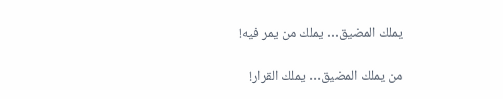يملك المضيق… يملك من يمر فيه!

من يملك المضيق… يملك القرار!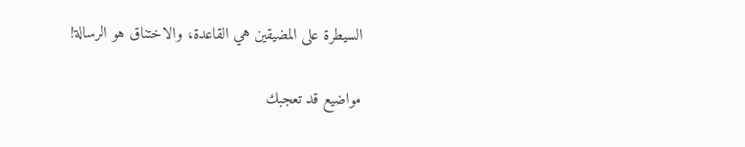السيطرة على المضيقين هي القاعدة، والاختناق هو الرسالة!

مواضيع قد تعجبك